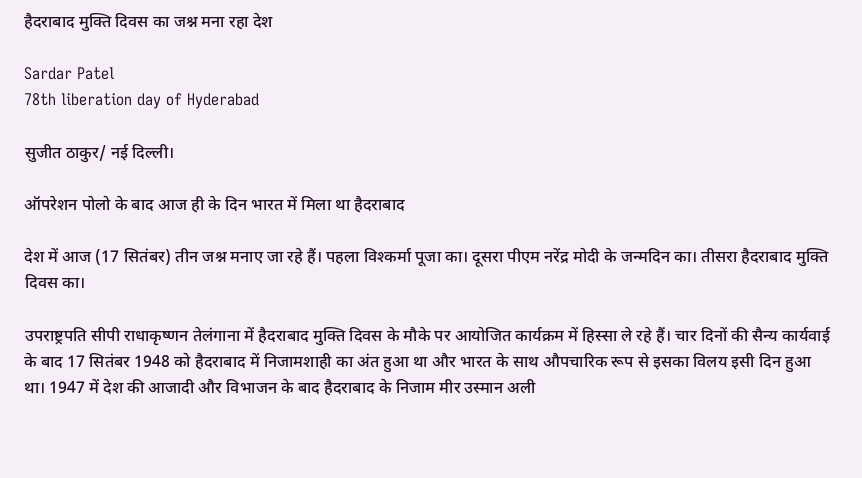हैदराबाद मुक्ति दिवस का जश्न मना रहा देश

Sardar Patel
78th liberation day of Hyderabad

सुजीत ठाकुर/ नई दिल्ली।

ऑपरेशन पोलो के बाद आज ही के दिन भारत में मिला था हैदराबाद

देश में आज (17 सितंबर) तीन जश्न मनाए जा रहे हैं। पहला विश्कर्मा पूजा का। दूसरा पीएम नरेंद्र मोदी के जन्मदिन का। तीसरा हैदराबाद मुक्ति दिवस का।

उपराष्ट्रपति सीपी राधाकृष्णन तेलंगाना में हैदराबाद मुक्ति दिवस के मौके पर आयोजित कार्यक्रम में हिस्सा ले रहे हैं। चार दिनों की सैन्य कार्यवाई के बाद 17 सितंबर 1948 को हैदराबाद में निजामशाही का अंत हुआ था और भारत के साथ औपचारिक रूप से इसका विलय इसी दिन हुआ था। 1947 में देश की आजादी और विभाजन के बाद हैदराबाद के निजाम मीर उस्मान अली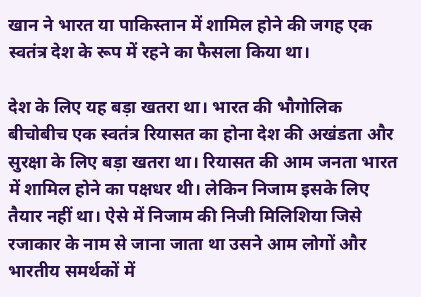खान ने भारत या पाकिस्तान में शामिल होने की जगह एक स्वतंत्र देश के रूप में रहने का फैसला किया था।

देश के लिए यह बड़ा खतरा था। भारत की भौगोलिक बीचोबीच एक स्वतंत्र रियासत का होना देश की अखंडता और सुरक्षा के लिए बड़ा खतरा था। रियासत की आम जनता भारत में शामिल होने का पक्षधर थी। लेकिन निजाम इसके लिए तैयार नहीं था। ऐसे में निजाम की निजी मिलिशिया जिसे रजाकार के नाम से जाना जाता था उसने आम लोगों और भारतीय समर्थकों में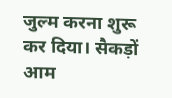जुल्म करना शुरू कर दिया। सैकड़ों आम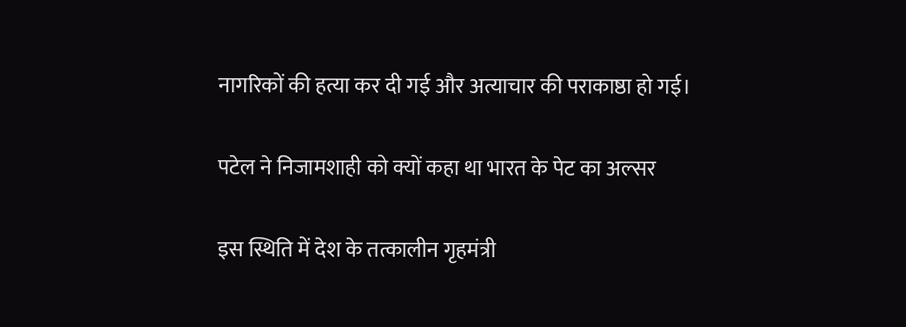नागरिकों की हत्या कर दी गई और अत्याचार की पराकाष्ठा हो गई।

पटेल ने निजामशाही को क्यों कहा था भारत के पेट का अल्सर

इस स्थिति में देश के तत्कालीन गृहमंत्री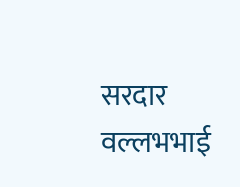सरदार वल्लभभाई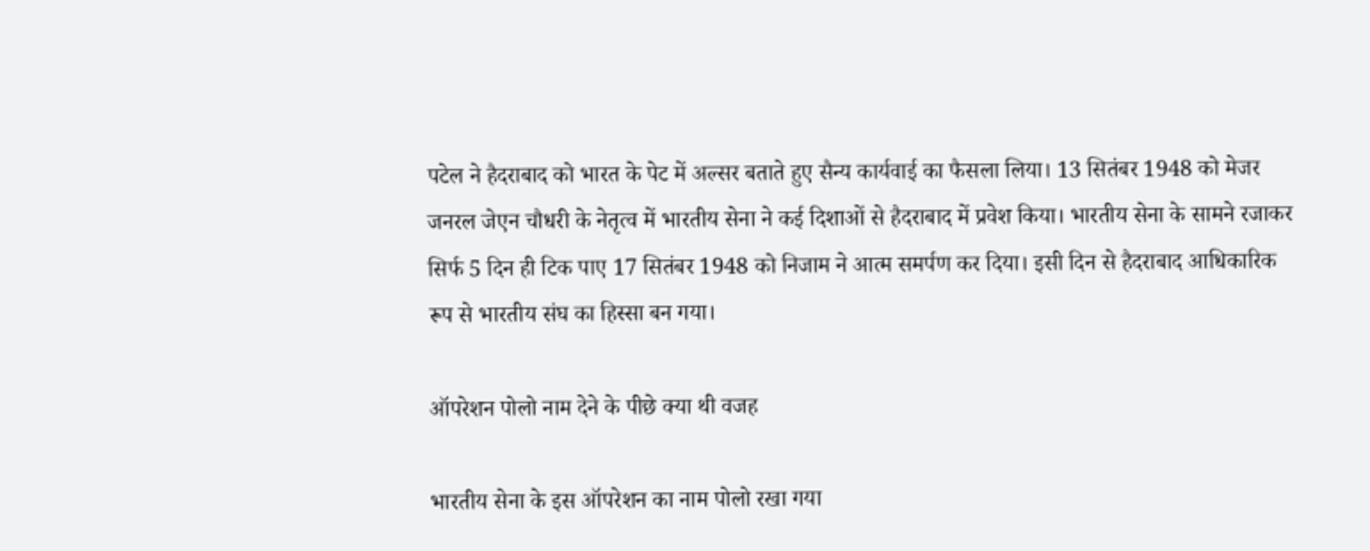पटेल ने हैदराबाद को भारत के पेट में अल्सर बताते हुए सैन्य कार्यवाई का फैसला लिया। 13 सितंबर 1948 को मेजर जनरल जेएन चौधरी के नेतृत्व में भारतीय सेना ने कई दिशाओं से हैदराबाद में प्रवेश किया। भारतीय सेना के सामने रजाकर सिर्फ 5 दिन ही टिक पाए 17 सितंबर 1948 को निजाम ने आत्म समर्पण कर दिया। इसी दिन से हैदराबाद आधिकारिक रूप से भारतीय संघ का हिस्सा बन गया।

ऑपरेशन पोलो नाम देने के पीछे क्या थी वजह

भारतीय सेना के इस ऑपरेशन का नाम पोलो रखा गया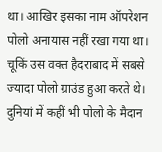था। आखिर इसका नाम ऑपरेशन पोलो अनायास नहीं रखा गया था। चूकिं उस वक्त हैदराबाद में सबसे ज्यादा पोलो ग्राउंड हुआ करते थे। दुनियां में कहीं भी पोलो के मैदान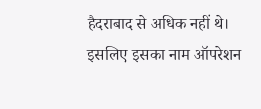हैदराबाद से अधिक नहीं थे। इसलिए इसका नाम ऑपरेशन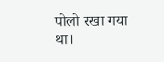पोलो रखा गया था।